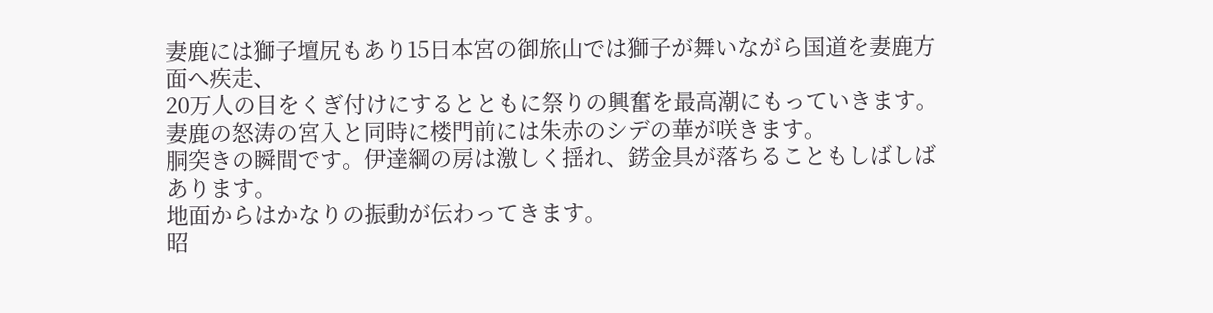妻鹿には獅子壇尻もあり15日本宮の御旅山では獅子が舞いながら国道を妻鹿方面へ疾走、
20万人の目をくぎ付けにするとともに祭りの興奮を最高潮にもっていきます。
妻鹿の怒涛の宮入と同時に楼門前には朱赤のシデの華が咲きます。
胴突きの瞬間です。伊達綱の房は激しく揺れ、錺金具が落ちることもしばしばあります。
地面からはかなりの振動が伝わってきます。
昭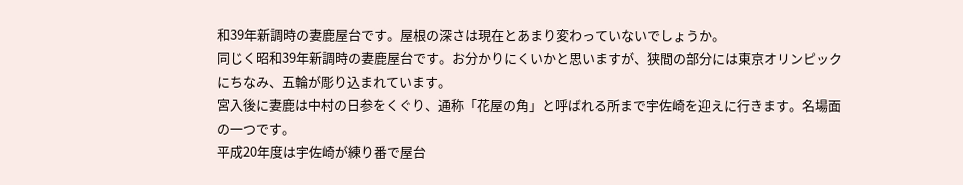和39年新調時の妻鹿屋台です。屋根の深さは現在とあまり変わっていないでしょうか。
同じく昭和39年新調時の妻鹿屋台です。お分かりにくいかと思いますが、狭間の部分には東京オリンピックにちなみ、五輪が彫り込まれています。
宮入後に妻鹿は中村の日参をくぐり、通称「花屋の角」と呼ばれる所まで宇佐崎を迎えに行きます。名場面の一つです。
平成20年度は宇佐崎が練り番で屋台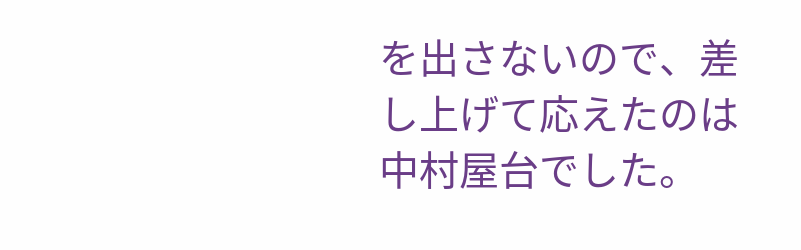を出さないので、差し上げて応えたのは中村屋台でした。